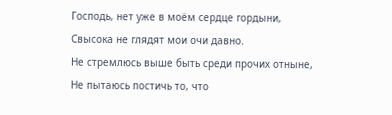Господь, нет уже в моём сердце гордыни,
Свысока не глядят мои очи давно.
Не стремлюсь выше быть среди прочих отныне,
Не пытаюсь постичь то, что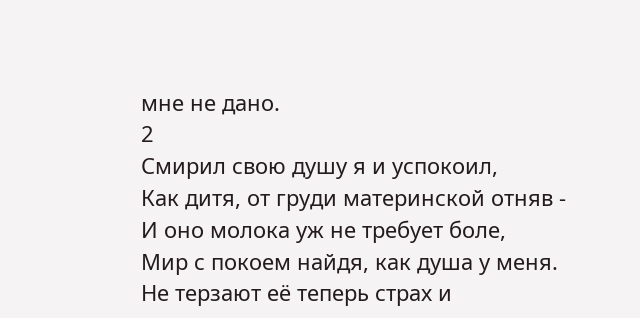мне не дано.
2
Смирил свою душу я и успокоил,
Как дитя, от груди материнской отняв -
И оно молока уж не требует боле,
Мир с покоем найдя, как душа у меня.
Не терзают её теперь страх и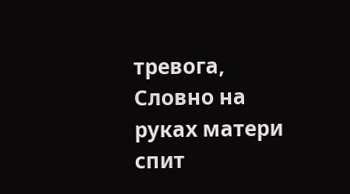тревога,
Словно на руках матери спит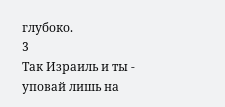глубоко.
3
Так Израиль и ты - уповай лишь на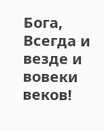Бога,
Всегда и везде и вовеки веков!